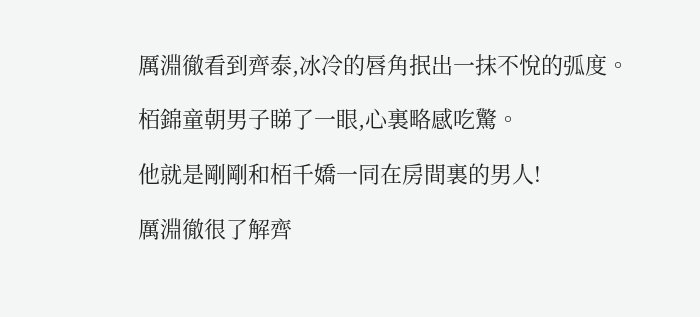厲淵徹看到齊泰,冰冷的唇角抿出一抹不悅的弧度。

栢錦童朝男子睇了一眼,心裏略感吃驚。

他就是剛剛和栢千嬌一同在房間裏的男人!

厲淵徹很了解齊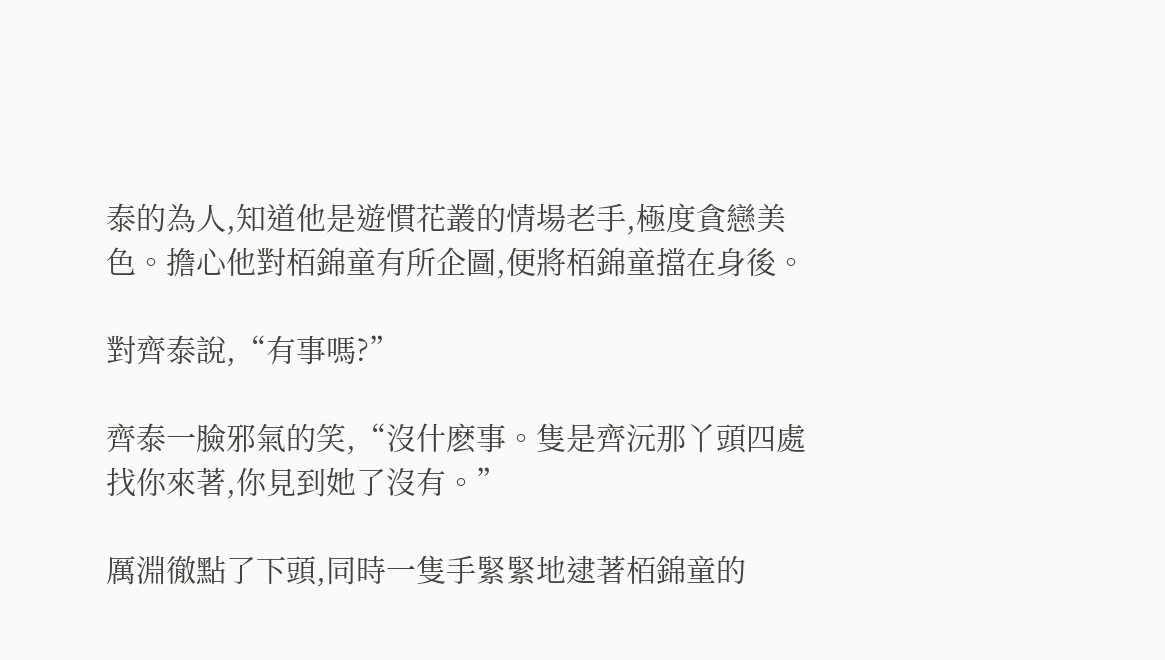泰的為人,知道他是遊慣花叢的情場老手,極度貪戀美色。擔心他對栢錦童有所企圖,便將栢錦童擋在身後。

對齊泰說,“有事嗎?”

齊泰一臉邪氣的笑,“沒什麽事。隻是齊沅那丫頭四處找你來著,你見到她了沒有。”

厲淵徹點了下頭,同時一隻手緊緊地逮著栢錦童的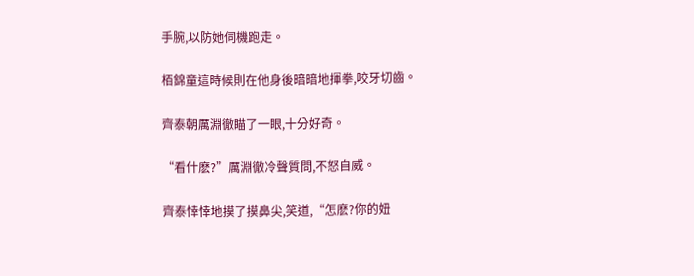手腕,以防她伺機跑走。

栢錦童這時候則在他身後暗暗地揮拳,咬牙切齒。

齊泰朝厲淵徹瞄了一眼,十分好奇。

“看什麽?”厲淵徹冷聲質問,不怒自威。

齊泰悻悻地摸了摸鼻尖,笑道,“怎麽?你的妞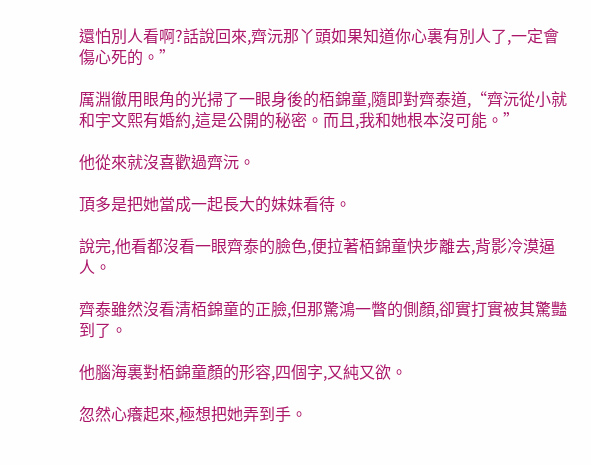還怕別人看啊?話說回來,齊沅那丫頭如果知道你心裏有別人了,一定會傷心死的。”

厲淵徹用眼角的光掃了一眼身後的栢錦童,隨即對齊泰道,“齊沅從小就和宇文熙有婚約,這是公開的秘密。而且,我和她根本沒可能。”

他從來就沒喜歡過齊沅。

頂多是把她當成一起長大的妹妹看待。

說完,他看都沒看一眼齊泰的臉色,便拉著栢錦童快步離去,背影冷漠逼人。

齊泰雖然沒看清栢錦童的正臉,但那驚鴻一瞥的側顏,卻實打實被其驚豔到了。

他腦海裏對栢錦童顏的形容,四個字,又純又欲。

忽然心癢起來,極想把她弄到手。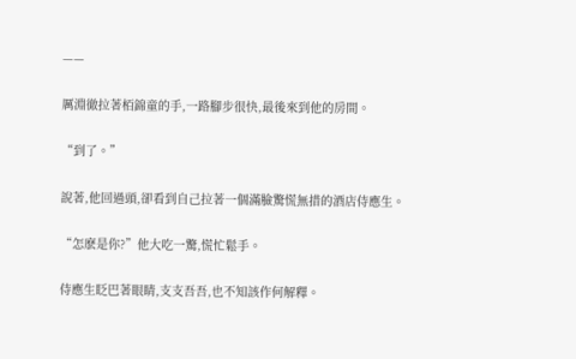——

厲淵徹拉著栢錦童的手,一路腳步很快,最後來到他的房間。

“到了。”

說著,他回過頭,卻看到自己拉著一個滿臉驚慌無措的酒店侍應生。

“怎麽是你?”他大吃一驚,慌忙鬆手。

侍應生眨巴著眼睛,支支吾吾,也不知該作何解釋。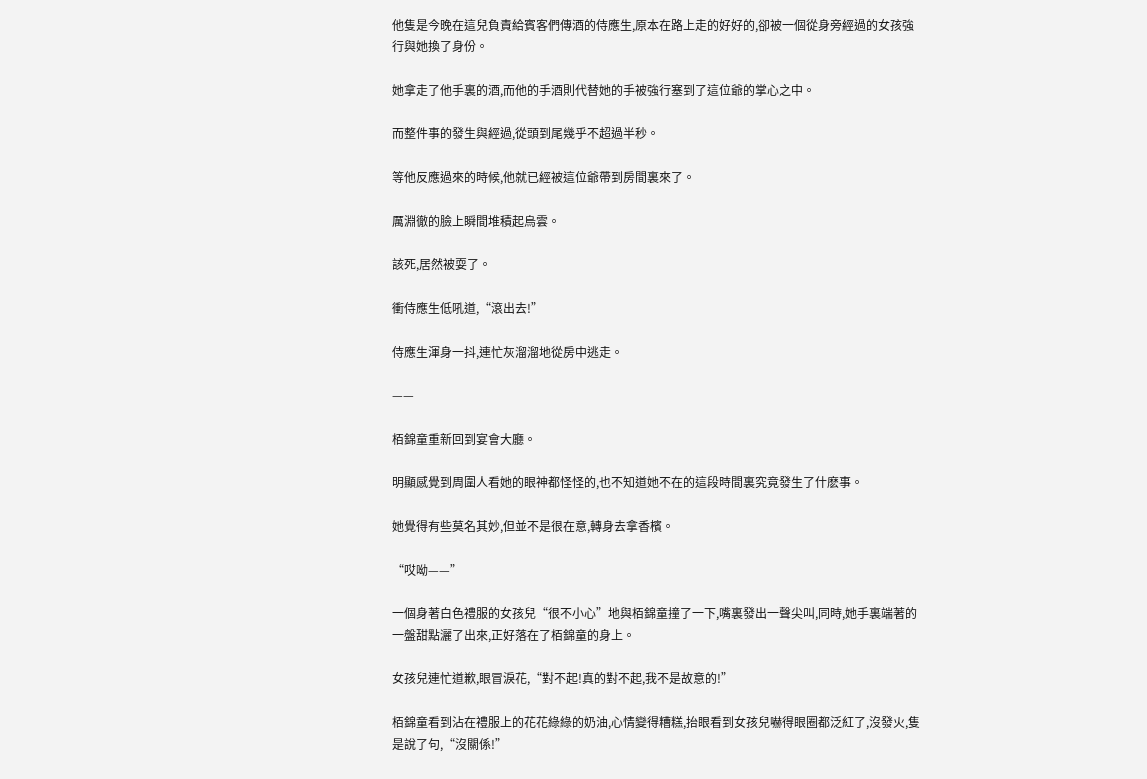他隻是今晚在這兒負責給賓客們傳酒的侍應生,原本在路上走的好好的,卻被一個從身旁經過的女孩強行與她換了身份。

她拿走了他手裏的酒,而他的手酒則代替她的手被強行塞到了這位爺的掌心之中。

而整件事的發生與經過,從頭到尾幾乎不超過半秒。

等他反應過來的時候,他就已經被這位爺帶到房間裏來了。

厲淵徹的臉上瞬間堆積起烏雲。

該死,居然被耍了。

衝侍應生低吼道,“滾出去!”

侍應生渾身一抖,連忙灰溜溜地從房中逃走。

——

栢錦童重新回到宴會大廳。

明顯感覺到周圍人看她的眼神都怪怪的,也不知道她不在的這段時間裏究竟發生了什麽事。

她覺得有些莫名其妙,但並不是很在意,轉身去拿香檳。

“哎呦——”

一個身著白色禮服的女孩兒“很不小心”地與栢錦童撞了一下,嘴裏發出一聲尖叫,同時,她手裏端著的一盤甜點灑了出來,正好落在了栢錦童的身上。

女孩兒連忙道歉,眼冒淚花,“對不起!真的對不起,我不是故意的!”

栢錦童看到沾在禮服上的花花綠綠的奶油,心情變得糟糕,抬眼看到女孩兒嚇得眼圈都泛紅了,沒發火,隻是說了句,“沒關係!”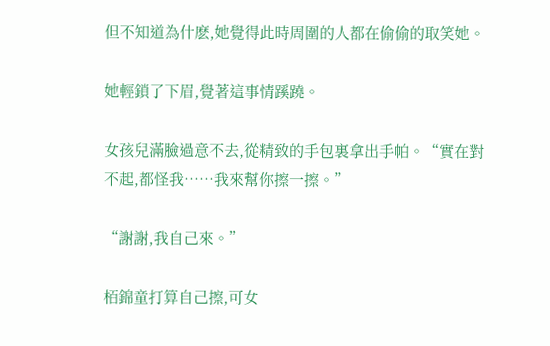但不知道為什麽,她覺得此時周圍的人都在偷偷的取笑她。

她輕鎖了下眉,覺著這事情蹊蹺。

女孩兒滿臉過意不去,從精致的手包裏拿出手帕。“實在對不起,都怪我……我來幫你擦一擦。”

“謝謝,我自己來。”

栢錦童打算自己擦,可女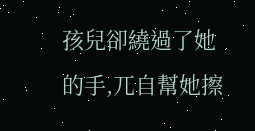孩兒卻繞過了她的手,兀自幫她擦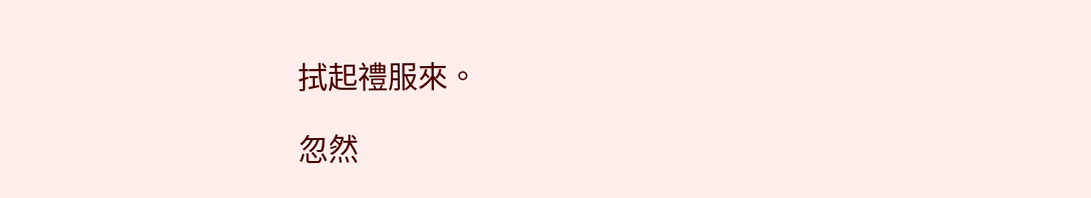拭起禮服來。

忽然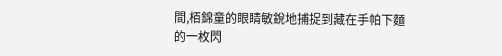間,栢錦童的眼睛敏銳地捕捉到藏在手帕下麵的一枚閃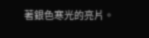著銀色寒光的亮片。